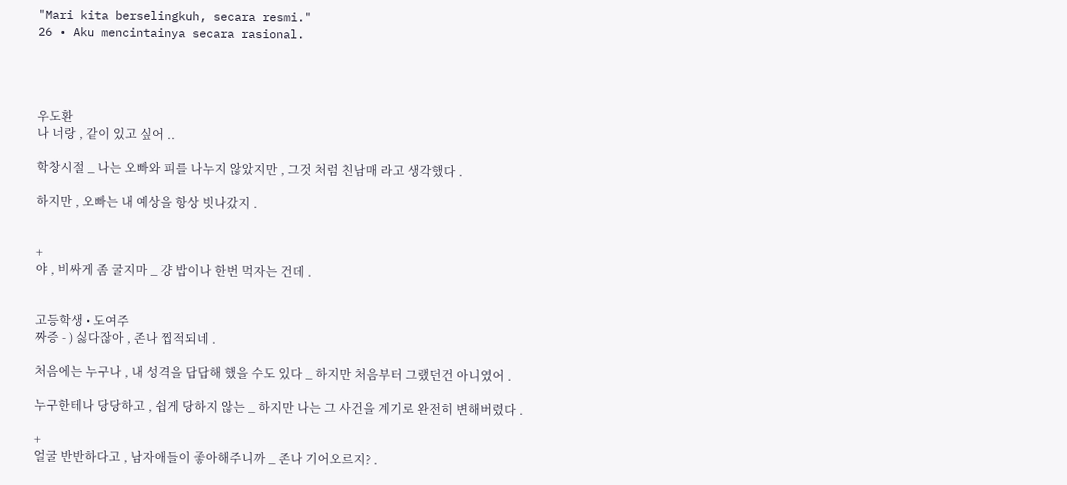"Mari kita berselingkuh, secara resmi."
26 • Aku mencintainya secara rasional.




우도환
나 너랑 , 같이 있고 싶어 ..

학창시절 _ 나는 오빠와 피를 나누지 않았지만 , 그것 처럼 친남매 라고 생각했다 .

하지만 , 오빠는 내 예상을 항상 빗나갔지 .


+
야 , 비싸게 좀 굴지마 _ 걍 밥이나 한번 먹자는 건데 .


고등학생 • 도여주
짜증 - ) 싫다잖아 , 존나 찝적되네 .

처음에는 누구나 , 내 성격을 답답해 했을 수도 있다 _ 하지만 처음부터 그랬던건 아니였어 .

누구한테나 당당하고 , 쉽게 당하지 않는 _ 하지만 나는 그 사건을 계기로 완전히 변해버렸다 .

+
얼굴 반반하다고 , 남자애들이 좋아해주니까 _ 존나 기어오르지? .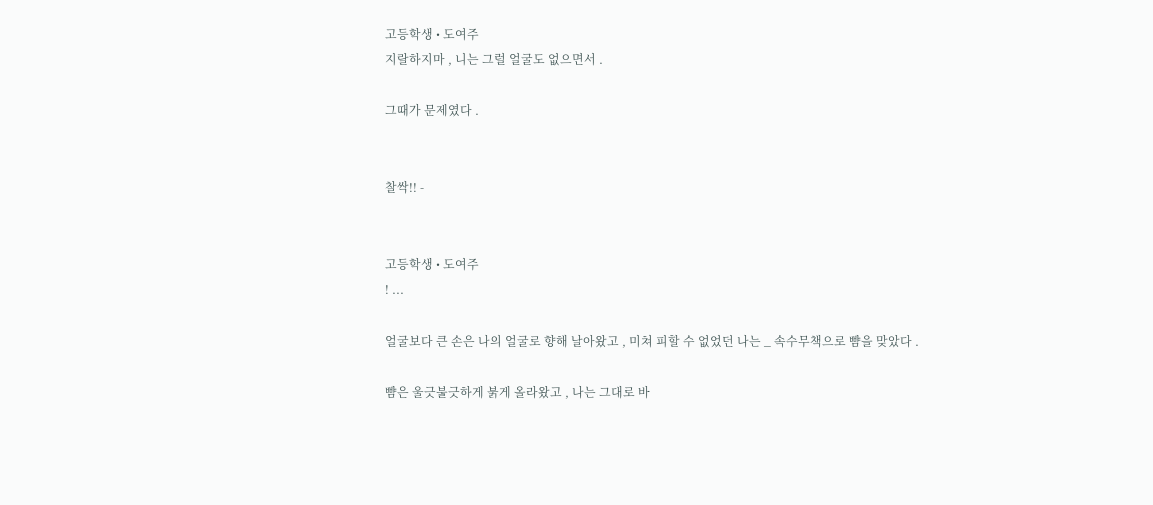고등학생 • 도여주
지랄하지마 , 니는 그럴 얼굴도 없으면서 .

그때가 문제였다 .


찰싹!! -


고등학생 • 도여주
! ...

얼굴보다 큰 손은 나의 얼굴로 향해 날아왔고 , 미쳐 피할 수 없었던 나는 _ 속수무책으로 뺨을 맞았다 .

뺨은 울긋불긋하게 붉게 올라왔고 , 나는 그대로 바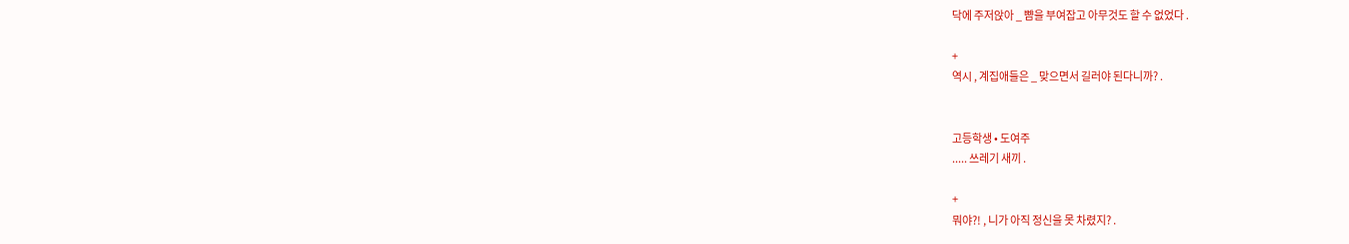닥에 주저앉아 _ 뺨을 부여잡고 아무것도 할 수 없었다 .

+
역시 , 계집애들은 _ 맞으면서 길러야 된다니까? .


고등학생 • 도여주
..... 쓰레기 새끼 .

+
뭐야?! , 니가 아직 정신을 못 차렸지? .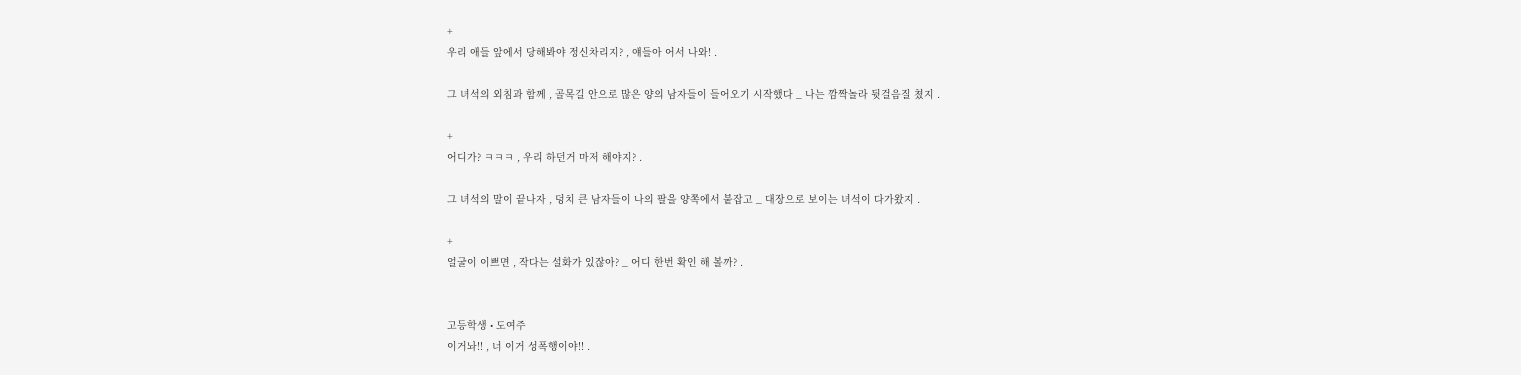+
우리 애들 앞에서 당해봐야 정신차리지? , 얘들아 어서 나와! .

그 녀석의 외침과 함께 , 골목길 안으로 많은 양의 남자들이 들어오기 시작했다 _ 나는 깜짝놀라 뒷걸음질 쳤지 .

+
어디가? ㅋㅋㅋ , 우리 하던거 마저 해야지? .

그 녀석의 말이 끝나자 , 덩치 큰 남자들이 나의 팔을 양쪽에서 붙잡고 _ 대장으로 보이는 녀석이 다가왔지 .

+
얼굴이 이쁘면 , 작다는 설화가 있잖아? _ 어디 한번 확인 해 볼까? .


고등학생 • 도여주
이거놔!! , 너 이거 성폭행이야!! .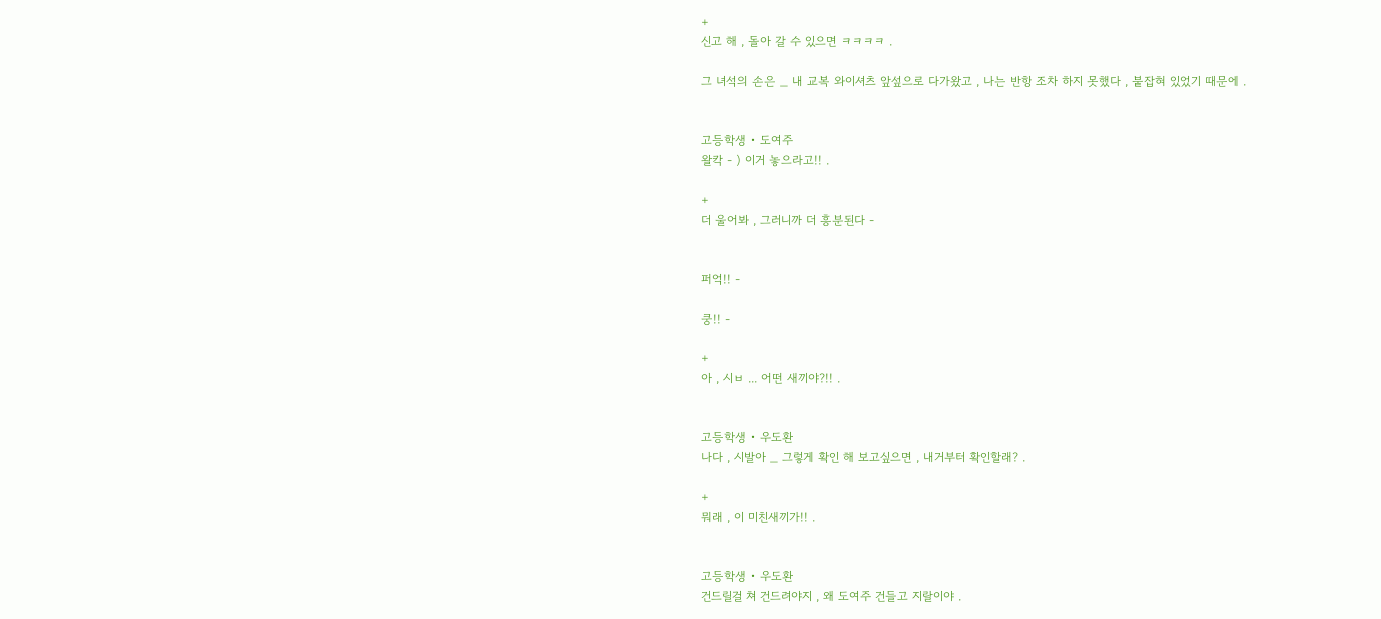+
신고 해 , 돌아 갈 수 있으면 ㅋㅋㅋㅋ .

그 녀석의 손은 _ 내 교복 와이셔츠 앞섶으로 다가왔고 , 나는 반항 조차 하지 못했다 , 붙잡혀 있었기 때문에 .


고등학생 • 도여주
왈칵 - ) 이거 놓으라고!! .

+
더 울어봐 , 그러니까 더 흥분된다 -


퍼억!! -

쿵!! -

+
아 , 시ㅂ ... 어떤 새끼야?!! .


고등학생 • 우도환
나다 , 시발아 _ 그렇게 확인 해 보고싶으면 , 내거부터 확인할래? .

+
뭐래 , 이 미친새끼가!! .


고등학생 • 우도환
건드릴걸 쳐 건드려야지 , 왜 도여주 건들고 지랄이야 .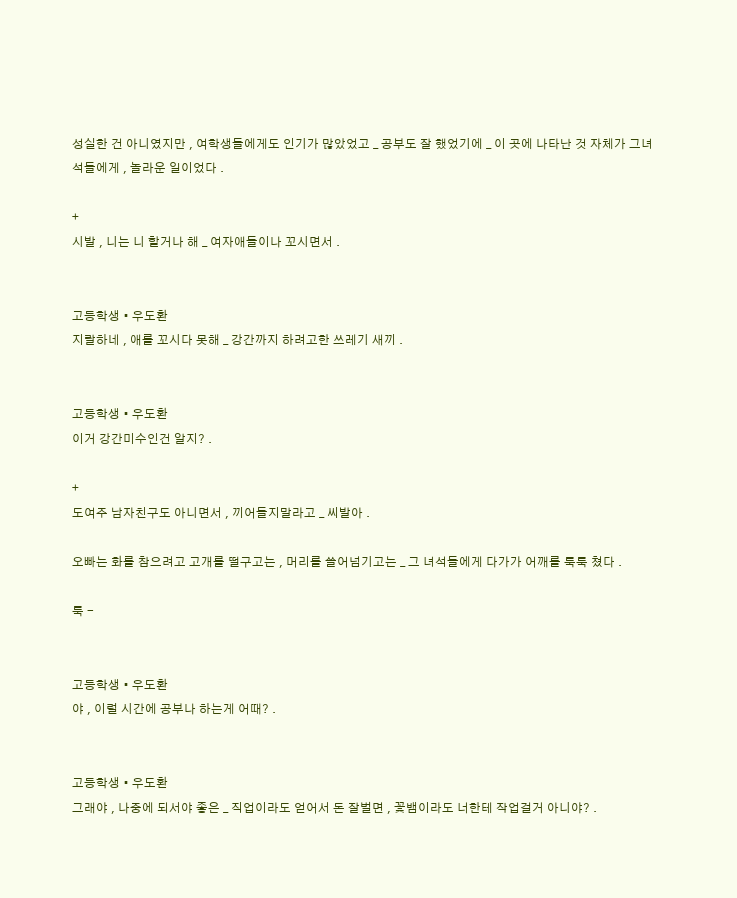성실한 건 아니였지만 , 여학생들에게도 인기가 많았었고 _ 공부도 잘 했었기에 _ 이 곳에 나타난 것 자체가 그녀석들에게 , 놀라운 일이었다 .

+
시발 , 니는 니 할거나 해 _ 여자애들이나 꼬시면서 .


고등학생 • 우도환
지랄하네 , 애를 꼬시다 못해 _ 강간까지 하려고한 쓰레기 새끼 .


고등학생 • 우도환
이거 강간미수인건 알지? .

+
도여주 남자친구도 아니면서 , 끼어들지말라고 _ 씨발아 .

오빠는 화를 참으려고 고개를 떨구고는 , 머리를 쓸어넘기고는 _ 그 녀석들에게 다가가 어깨를 툭툭 쳤다 .

툭 -


고등학생 • 우도환
야 , 이럴 시간에 공부나 하는게 어때? .


고등학생 • 우도환
그래야 , 나중에 되서야 좋은 _ 직업이라도 얻어서 돈 잘벌면 , 꽃뱀이라도 너한테 작업걸거 아니야? .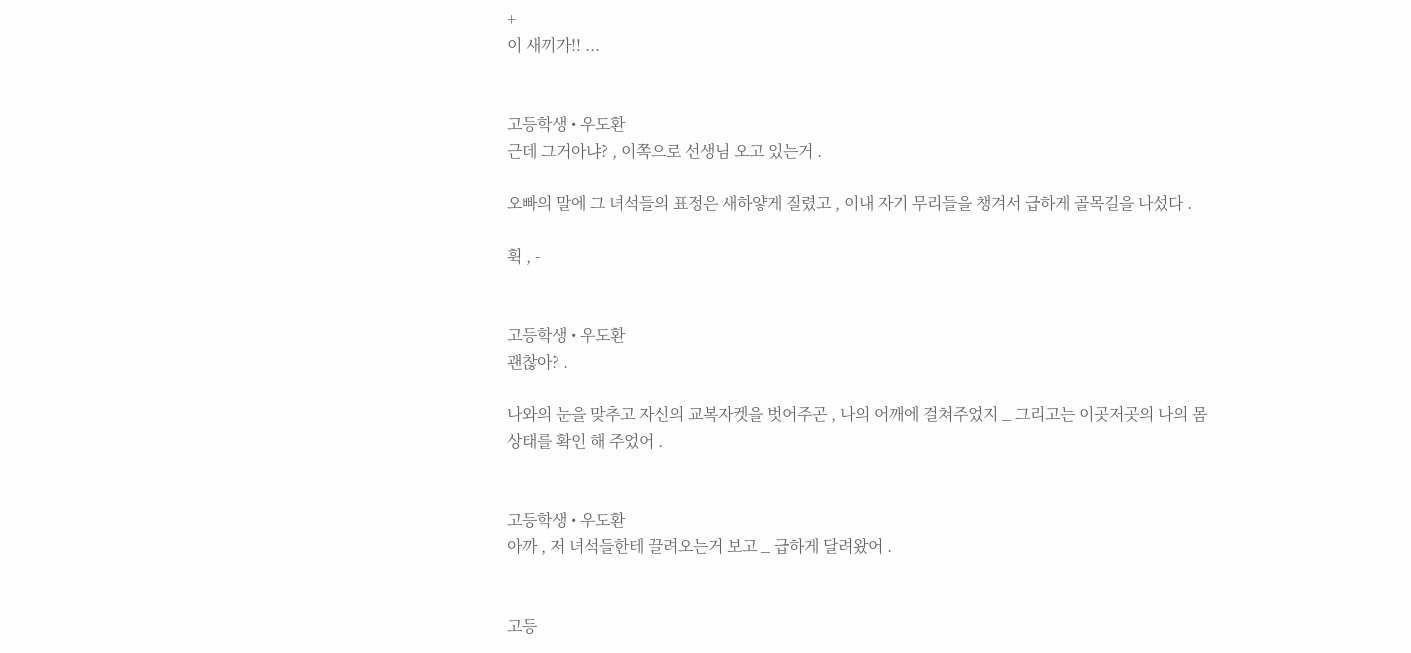+
이 새끼가!! ...


고등학생 • 우도환
근데 그거아냐? , 이쪽으로 선생님 오고 있는거 .

오빠의 말에 그 녀석들의 표정은 새하얗게 질렸고 , 이내 자기 무리들을 챙겨서 급하게 골목길을 나섰다 .

휙 , -


고등학생 • 우도환
괜찮아? .

나와의 눈을 맞추고 자신의 교복자켓을 벗어주곤 , 나의 어깨에 걸쳐주었지 _ 그리고는 이곳저곳의 나의 몸 상태를 확인 해 주었어 .


고등학생 • 우도환
아까 , 저 녀석들한테 끌려오는거 보고 _ 급하게 달려왔어 .


고등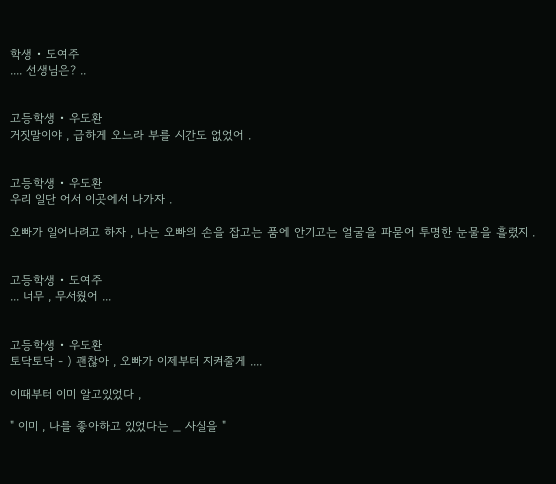학생 • 도여주
.... 선생님은? ..


고등학생 • 우도환
거짓말이야 , 급하게 오느라 부를 시간도 없었어 .


고등학생 • 우도환
우리 일단 어서 이곳에서 나가자 .

오빠가 일어나려고 하자 , 나는 오빠의 손을 잡고는 품에 안기고는 얼굴을 파묻어 투명한 눈물을 흘렸지 .


고등학생 • 도여주
... 너무 , 무서웠어 ...


고등학생 • 우도환
토닥토닥 - ) 괜찮아 , 오빠가 이제부터 지켜줄게 ....

이때부터 이미 알고있었다 ,

" 이미 , 나를 좋아하고 있었다는 _ 사실을 "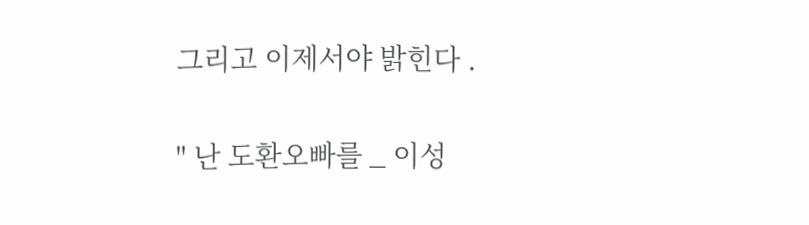그리고 이제서야 밝힌다 .

" 난 도환오빠를 _ 이성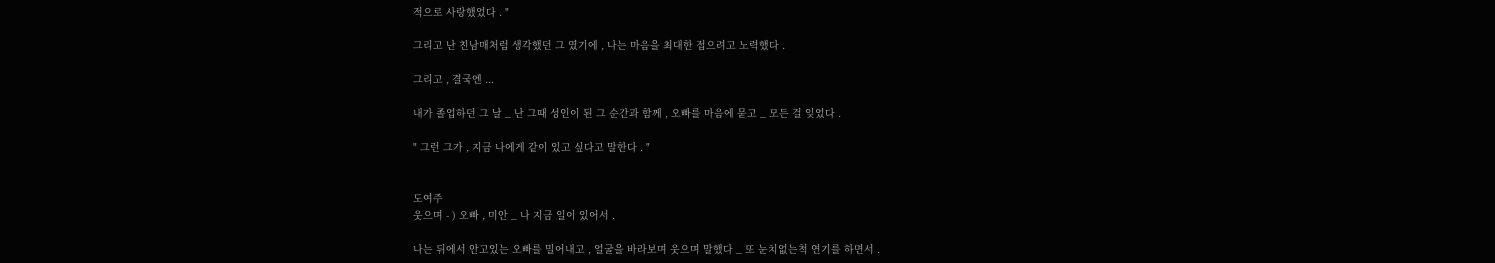적으로 사랑했었다 . "

그리고 난 친남매처럼 생각했던 그 였기에 , 나는 마음을 최대한 접으려고 노력했다 .

그리고 , 결국엔 ...

내가 졸업하던 그 날 _ 난 그때 성인이 된 그 순간과 함께 , 오빠를 마음에 묻고 _ 모든 걸 잊었다 .

" 그런 그가 , 지금 나에게 같이 있고 싶다고 말한다 . "


도여주
웃으며 - ) 오빠 , 미안 _ 나 지금 일이 있어서 .

나는 뒤에서 안고있는 오빠를 밀어내고 , 얼굴을 바라보며 웃으며 말했다 _ 또 눈치없는척 연기를 하면서 .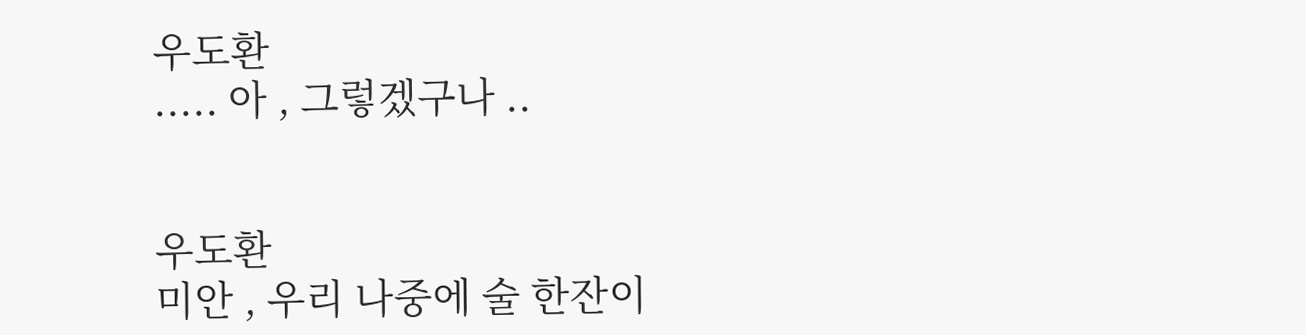우도환
..... 아 , 그렇겠구나 ..


우도환
미안 , 우리 나중에 술 한잔이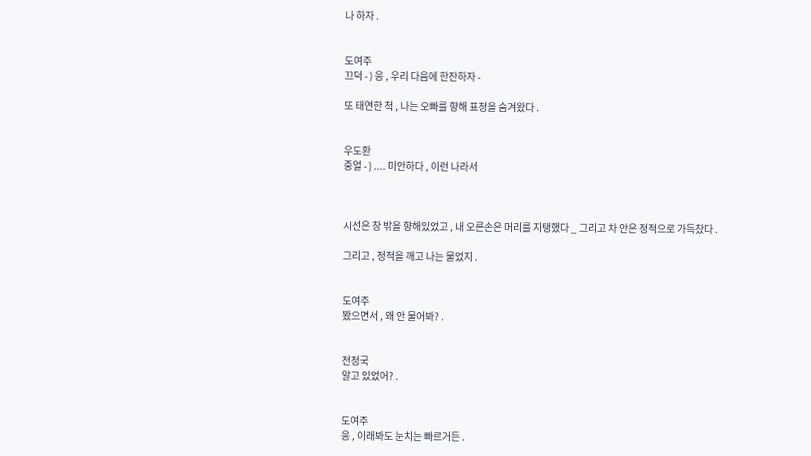나 하자 .


도여주
끄덕 - ) 응 , 우리 다음에 한잔하자 -

또 태연한 척 , 나는 오빠를 향해 표정을 숨겨왔다 .


우도환
중얼 - ) .... 미안하다 , 이런 나라서



시선은 창 밖을 향해있었고 , 내 오른손은 머리를 지탱했다 _ 그리고 차 안은 정적으로 가득찼다 .

그리고 , 정적을 깨고 나는 물었지 .


도여주
봤으면서 , 왜 안 물어봐? .


전정국
알고 있었어? .


도여주
응 , 이래봐도 눈치는 빠르거든 .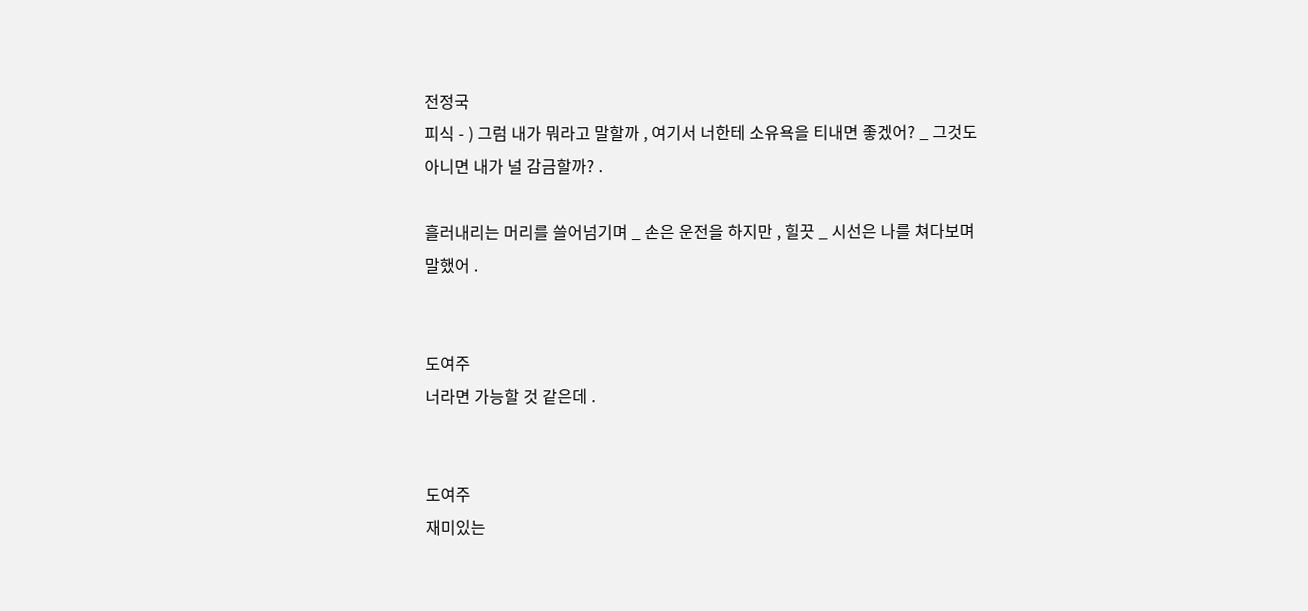전정국
피식 - ) 그럼 내가 뭐라고 말할까 , 여기서 너한테 소유욕을 티내면 좋겠어? _ 그것도 아니면 내가 널 감금할까? .

흘러내리는 머리를 쓸어넘기며 _ 손은 운전을 하지만 , 힐끗 _ 시선은 나를 쳐다보며 말했어 .


도여주
너라면 가능할 것 같은데 .


도여주
재미있는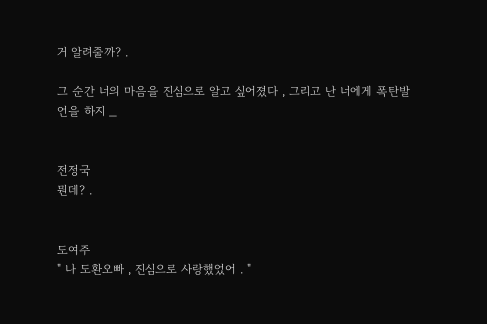거 알려줄까? .

그 순간 너의 마음을 진심으로 알고 싶어졌다 , 그리고 난 너에게 폭탄발언을 하지 _


전정국
뭔데? .


도여주
" 나 도환오빠 , 진심으로 사랑했었어 . "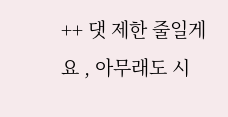++ 댓 제한 줄일게요 , 아무래도 시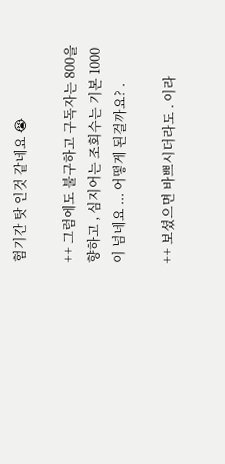험기간 탓 인것 같네요 😭

++ 그럼에도 불구하고 구독자는 800을 향하고 , 심지어는 조회수는 기본 1000이 넘네요 ... 어떻게 된걸까요? .

++ 보셨으면 바쁘시더라도 . 이라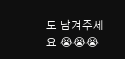도 남겨주세요 😭😭😭